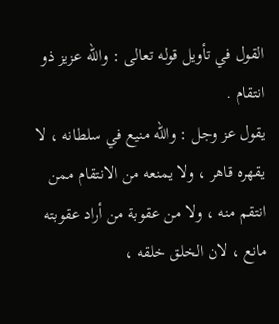القول في تأويل قوله تعالى : والله عزيز ذو انتقام .
يقول عز وجل : والله منيع في سلطانه ، لا يقهره قاهر ، ولا يمنعه من الانتقام ممن
انتقم منه ، ولا من عقوبة من أراد عقوبته مانع ، لان الخلق خلقه ،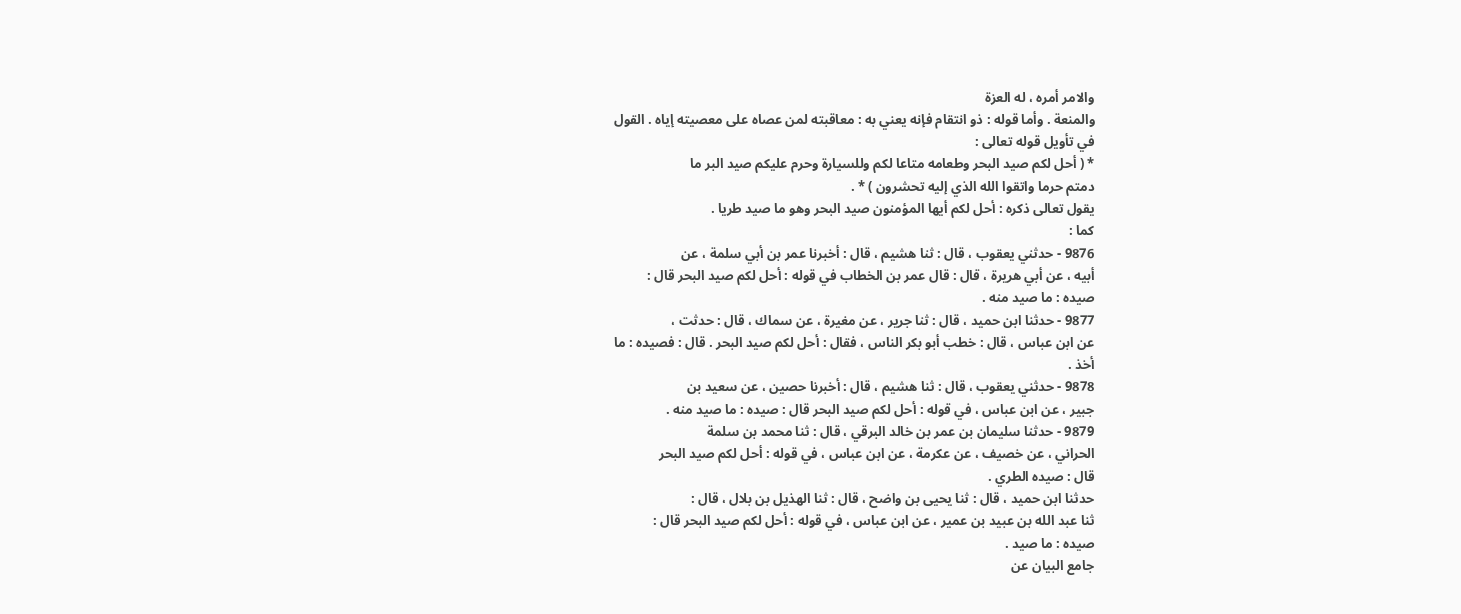والامر أمره ، له العزة
والمنعة . وأما قوله : ذو انتقام فإنه يعني به : معاقبته لمن عصاه على معصيته إياه . القول
في تأويل قوله تعالى :
* ( أحل لكم صيد البحر وطعامه متاعا لكم وللسيارة وحرم عليكم صيد البر ما
دمتم حرما واتقوا الله الذي إليه تحشرون ) * .
يقول تعالى ذكره : أحل لكم أيها المؤمنون صيد البحر وهو ما صيد طريا .
كما :
9876 - حدثني يعقوب ، قال : ثنا هشيم ، قال : أخبرنا عمر بن أبي سلمة ، عن
أبيه ، عن أبي هريرة ، قال : قال عمر بن الخطاب في قوله : أحل لكم صيد البحر قال :
صيده : ما صيد منه .
9877 - حدثنا ابن حميد ، قال : ثنا جرير ، عن مغيرة ، عن سماك ، قال : حدثت ،
عن ابن عباس ، قال : خطب أبو بكر الناس ، فقال : أحل لكم صيد البحر . قال : فصيده : ما
أخذ .
9878 - حدثني يعقوب ، قال : ثنا هشيم ، قال : أخبرنا حصين ، عن سعيد بن
جبير ، عن ابن عباس ، في قوله : أحل لكم صيد البحر قال : صيده : ما صيد منه .
9879 - حدثنا سليمان بن عمر بن خالد البرقي ، قال : ثنا محمد بن سلمة
الحراني ، عن خصيف ، عن عكرمة ، عن ابن عباس ، في قوله : أحل لكم صيد البحر
قال : صيده الطري .
حدثنا ابن حميد ، قال : ثنا يحيى بن واضح ، قال : ثنا الهذيل بن بلال ، قال :
ثنا عبد الله بن عبيد بن عمير ، عن ابن عباس ، في قوله : أحل لكم صيد البحر قال :
صيده : ما صيد .
جامع البيان عن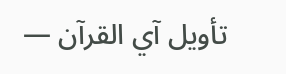تأويل آي القرآن —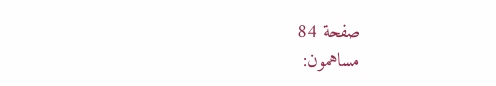صفحة 84
مساهمون: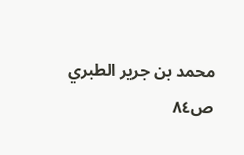محمد بن جرير الطبري
ص٨٤